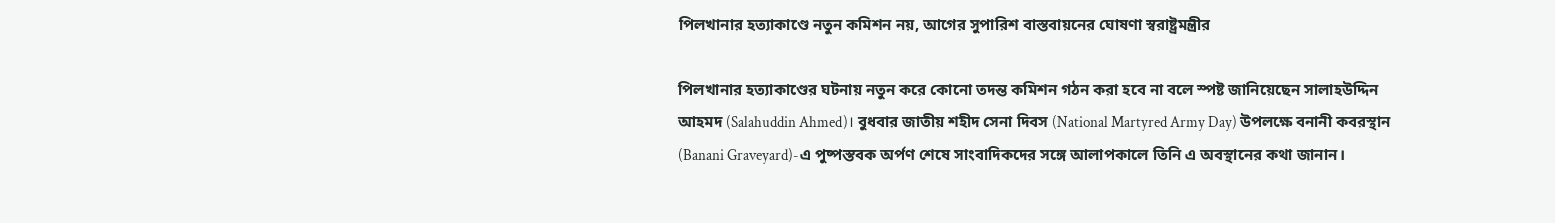পিলখানার হত্যাকাণ্ডে নতুন কমিশন নয়, আগের সুপারিশ বাস্তবায়নের ঘোষণা স্বরাষ্ট্রমন্ত্রীর

পিলখানার হত্যাকাণ্ডের ঘটনায় নতুন করে কোনো তদন্ত কমিশন গঠন করা হবে না বলে স্পষ্ট জানিয়েছেন সালাহউদ্দিন আহমদ (Salahuddin Ahmed)। বুধবার জাতীয় শহীদ সেনা দিবস (National Martyred Army Day) উপলক্ষে বনানী কবরস্থান (Banani Graveyard)-এ পুষ্পস্তবক অর্পণ শেষে সাংবাদিকদের সঙ্গে আলাপকালে তিনি এ অবস্থানের কথা জানান।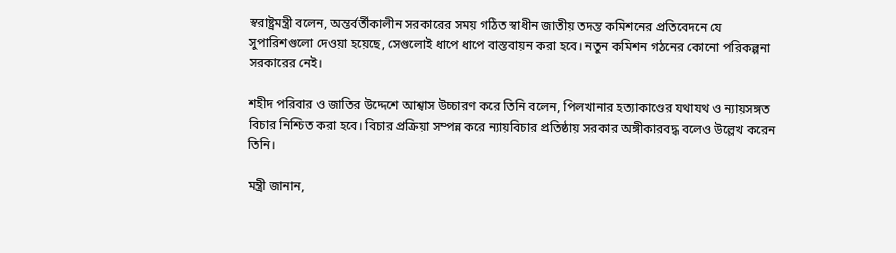স্বরাষ্ট্রমন্ত্রী বলেন, অন্তর্বর্তীকালীন সরকারের সময় গঠিত স্বাধীন জাতীয় তদন্ত কমিশনের প্রতিবেদনে যে সুপারিশগুলো দেওয়া হয়েছে, সেগুলোই ধাপে ধাপে বাস্তবায়ন করা হবে। নতুন কমিশন গঠনের কোনো পরিকল্পনা সরকারের নেই।

শহীদ পরিবার ও জাতির উদ্দেশে আশ্বাস উচ্চারণ করে তিনি বলেন, পিলখানার হত্যাকাণ্ডের যথাযথ ও ন্যায়সঙ্গত বিচার নিশ্চিত করা হবে। বিচার প্রক্রিয়া সম্পন্ন করে ন্যায়বিচার প্রতিষ্ঠায় সরকার অঙ্গীকারবদ্ধ বলেও উল্লেখ করেন তিনি।

মন্ত্রী জানান,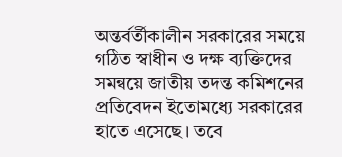অন্তর্বর্তীকালীন সরকারের সময়ে গঠিত স্বাধীন ও দক্ষ ব্যক্তিদের সমন্বয়ে জাতীয় তদন্ত কমিশনের প্রতিবেদন ইতোমধ্যে সরকারের হাতে এসেছে। তবে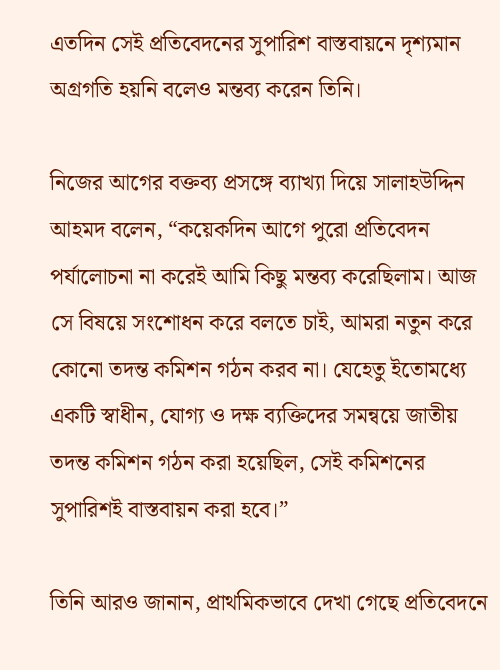এতদিন সেই প্রতিবেদনের সুপারিশ বাস্তবায়নে দৃশ্যমান অগ্রগতি হয়নি বলেও মন্তব্য করেন তিনি।

নিজের আগের বক্তব্য প্রসঙ্গে ব্যাখ্যা দিয়ে সালাহউদ্দিন আহমদ বলেন, “কয়েকদিন আগে পুরো প্রতিবেদন পর্যালোচনা না করেই আমি কিছু মন্তব্য করেছিলাম। আজ সে বিষয়ে সংশোধন করে বলতে চাই, আমরা নতুন করে কোনো তদন্ত কমিশন গঠন করব না। যেহেতু ইতোমধ্যে একটি স্বাধীন, যোগ্য ও দক্ষ ব্যক্তিদের সমন্বয়ে জাতীয় তদন্ত কমিশন গঠন করা হয়েছিল, সেই কমিশনের সুপারিশই বাস্তবায়ন করা হবে।”

তিনি আরও জানান, প্রাথমিকভাবে দেখা গেছে প্রতিবেদনে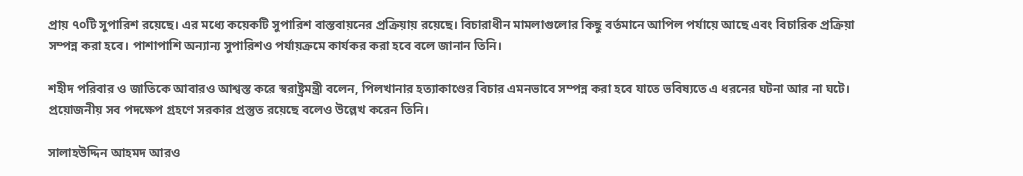প্রায় ৭০টি সুপারিশ রয়েছে। এর মধ্যে কয়েকটি সুপারিশ বাস্তবায়নের প্রক্রিয়ায় রয়েছে। বিচারাধীন মামলাগুলোর কিছু বর্তমানে আপিল পর্যায়ে আছে এবং বিচারিক প্রক্রিয়া সম্পন্ন করা হবে। পাশাপাশি অন্যান্য সুপারিশও পর্যায়ক্রমে কার্যকর করা হবে বলে জানান তিনি।

শহীদ পরিবার ও জাতিকে আবারও আশ্বস্ত করে স্বরাষ্ট্রমন্ত্রী বলেন, পিলখানার হত্যাকাণ্ডের বিচার এমনভাবে সম্পন্ন করা হবে যাতে ভবিষ্যতে এ ধরনের ঘটনা আর না ঘটে। প্রয়োজনীয় সব পদক্ষেপ গ্রহণে সরকার প্রস্তুত রয়েছে বলেও উল্লেখ করেন তিনি।

সালাহউদ্দিন আহমদ আরও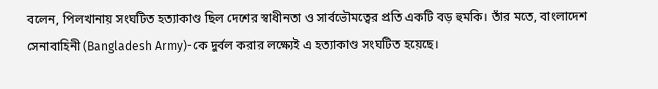বলেন, পিলখানায় সংঘটিত হত্যাকাণ্ড ছিল দেশের স্বাধীনতা ও সার্বভৌমত্বের প্রতি একটি বড় হুমকি। তাঁর মতে, বাংলাদেশ সেনাবাহিনী (Bangladesh Army)-কে দুর্বল করার লক্ষ্যেই এ হত্যাকাণ্ড সংঘটিত হয়েছে।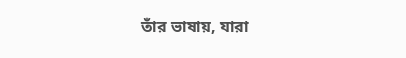তাঁর ভাষায়, যারা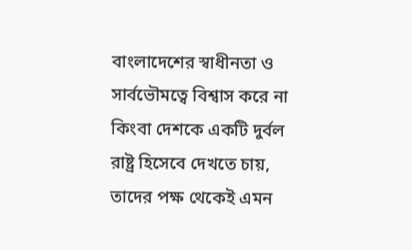বাংলাদেশের স্বাধীনতা ও সার্বভৌমত্বে বিশ্বাস করে না কিংবা দেশকে একটি দুর্বল রাষ্ট্র হিসেবে দেখতে চায়, তাদের পক্ষ থেকেই এমন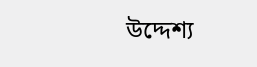উদ্দেশ্য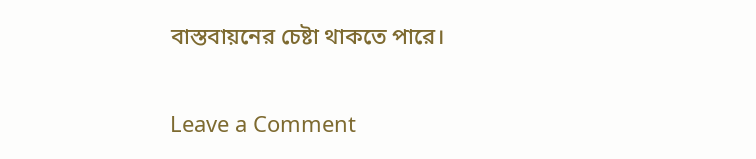বাস্তবায়নের চেষ্টা থাকতে পারে।

Leave a Comment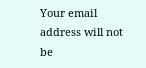Your email address will not be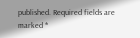published. Required fields are marked *